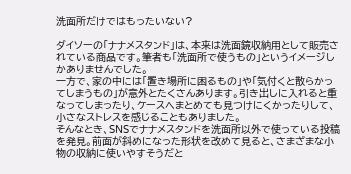洗面所だけではもったいない?

ダイソーの「ナナメスタンド」は、本来は洗面鏡収納用として販売されている商品です。筆者も「洗面所で使うもの」というイメージしかありませんでした。
一方で、家の中には「置き場所に困るもの」や「気付くと散らかってしまうもの」が意外とたくさんあります。引き出しに入れると重なってしまったり、ケースへまとめても見つけにくかったりして、小さなストレスを感じることもありました。
そんなとき、SNSでナナメスタンドを洗面所以外で使っている投稿を発見。前面が斜めになった形状を改めて見ると、さまざまな小物の収納に使いやすそうだと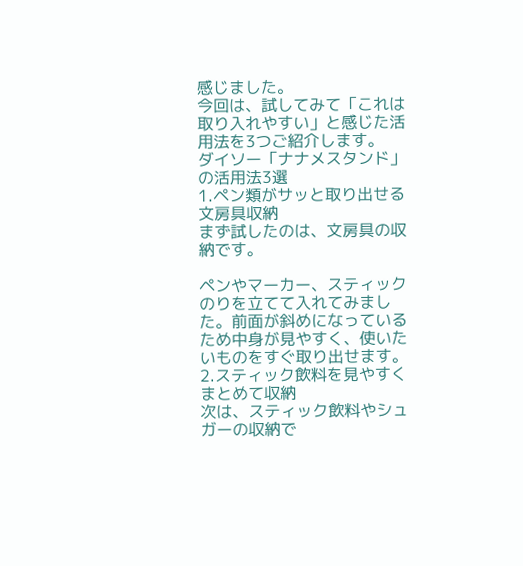感じました。
今回は、試してみて「これは取り入れやすい」と感じた活用法を3つご紹介します。
ダイソー「ナナメスタンド」の活用法3選
1.ペン類がサッと取り出せる文房具収納
まず試したのは、文房具の収納です。

ペンやマーカー、スティックのりを立てて入れてみました。前面が斜めになっているため中身が見やすく、使いたいものをすぐ取り出せます。
2.スティック飲料を見やすくまとめて収納
次は、スティック飲料やシュガーの収納で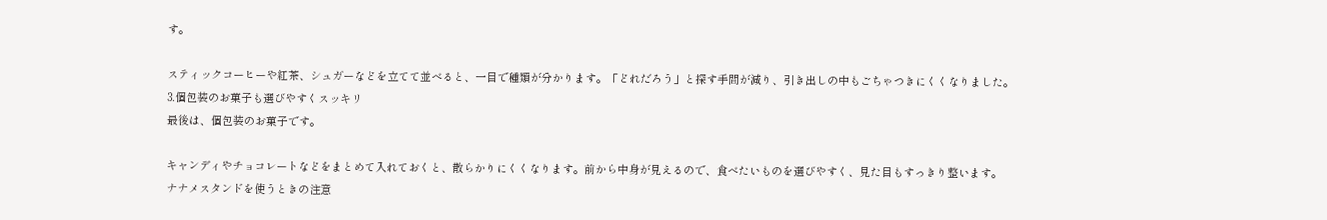す。

スティックコーヒーや紅茶、シュガーなどを立てて並べると、一目で種類が分かります。「どれだろう」と探す手間が減り、引き出しの中もごちゃつきにくくなりました。
3.個包装のお菓子も選びやすくスッキリ
最後は、個包装のお菓子です。

キャンディやチョコレートなどをまとめて入れておくと、散らかりにくくなります。前から中身が見えるので、食べたいものを選びやすく、見た目もすっきり整います。
ナナメスタンドを使うときの注意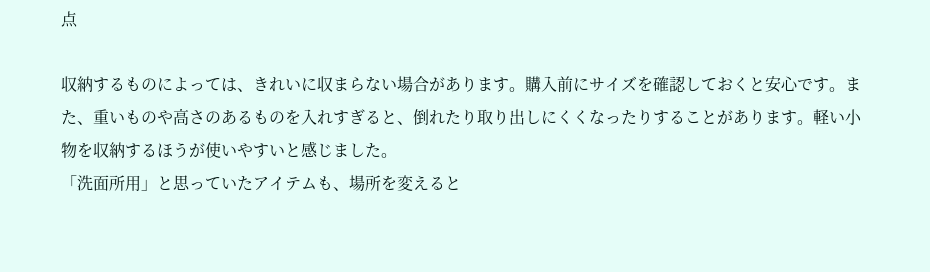点

収納するものによっては、きれいに収まらない場合があります。購入前にサイズを確認しておくと安心です。また、重いものや高さのあるものを入れすぎると、倒れたり取り出しにくくなったりすることがあります。軽い小物を収納するほうが使いやすいと感じました。
「洗面所用」と思っていたアイテムも、場所を変えると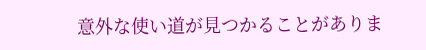意外な使い道が見つかることがありま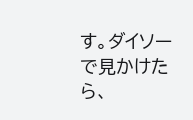す。ダイソーで見かけたら、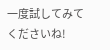一度試してみてくださいね!